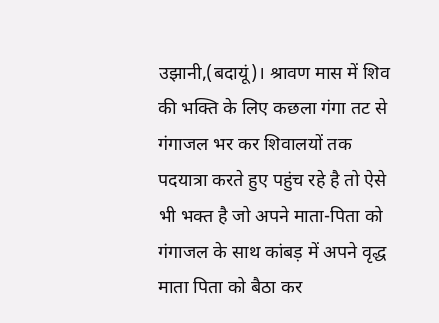उझानी,(बदायूं)। श्रावण मास में शिव की भक्ति के लिए कछला गंगा तट से गंगाजल भर कर शिवालयों तक पदयात्रा करते हुए पहुंच रहे है तो ऐसे भी भक्त है जो अपने माता-पिता को गंगाजल के साथ कांबड़ में अपने वृद्ध माता पिता को बैठा कर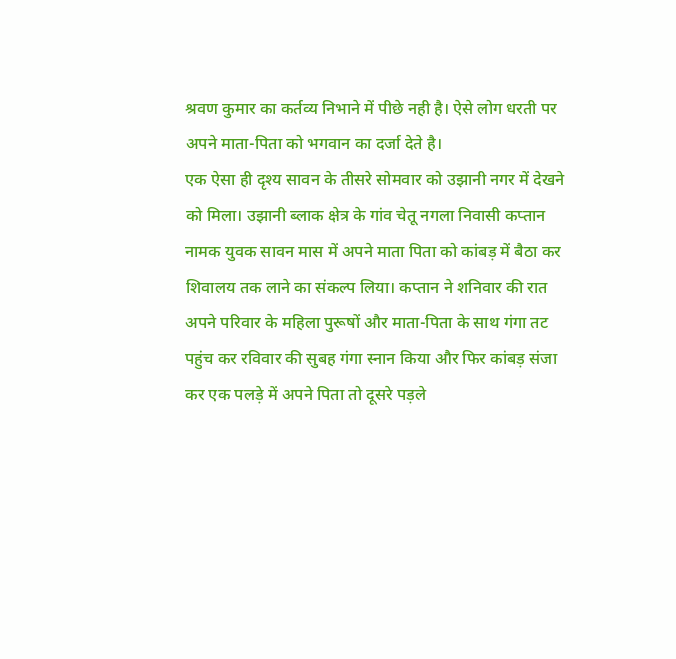श्रवण कुमार का कर्तव्य निभाने में पीछे नही है। ऐसे लोग धरती पर अपने माता-पिता को भगवान का दर्जा देते है।
एक ऐसा ही दृश्य सावन के तीसरे सोमवार को उझानी नगर में देखने को मिला। उझानी ब्लाक क्षेत्र के गांव चेतू नगला निवासी कप्तान नामक युवक सावन मास में अपने माता पिता को कांबड़ में बैठा कर शिवालय तक लाने का संकल्प लिया। कप्तान ने शनिवार की रात अपने परिवार के महिला पुरूषों और माता-पिता के साथ गंगा तट पहुंच कर रविवार की सुबह गंगा स्नान किया और फिर कांबड़ संजा कर एक पलड़े में अपने पिता तो दूसरे पड़ले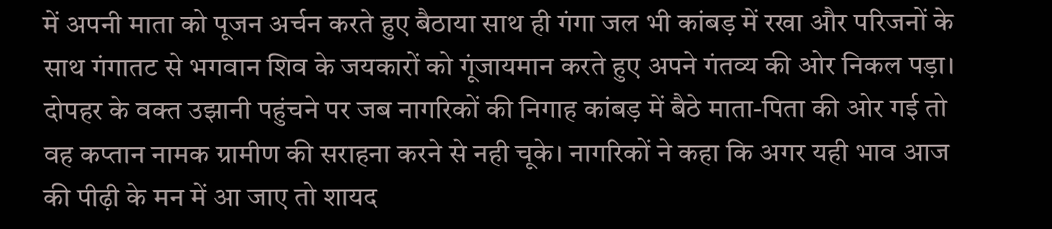में अपनी माता को पूजन अर्चन करते हुए बैठाया साथ ही गंगा जल भी कांबड़ में रखा और परिजनों के साथ गंगातट से भगवान शिव के जयकारों को गूंजायमान करते हुए अपने गंतव्य की ओर निकल पड़ा।
दोपहर के वक्त उझानी पहुंचने पर जब नागरिकों की निगाह कांबड़ में बैठे माता-पिता की ओर गई तो वह कप्तान नामक ग्रामीण की सराहना करने से नही चूके। नागरिकों ने कहा कि अगर यही भाव आज की पीढ़ी के मन में आ जाए तो शायद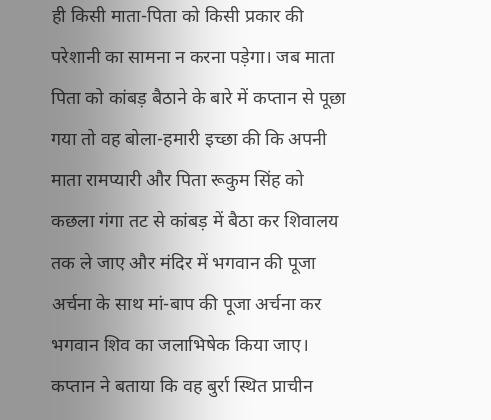ही किसी माता-पिता को किसी प्रकार की परेशानी का सामना न करना पड़ेगा। जब माता पिता को कांबड़ बैठाने के बारे में कप्तान से पूछा गया तो वह बोला-हमारी इच्छा की कि अपनी माता रामप्यारी और पिता रूकुम सिंह को कछला गंगा तट से कांबड़ में बैठा कर शिवालय तक ले जाए और मंदिर में भगवान की पूजा अर्चना के साथ मां-बाप की पूजा अर्चना कर भगवान शिव का जलाभिषेक किया जाए। कप्तान ने बताया कि वह बुर्रा स्थित प्राचीन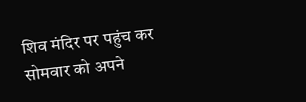शिव मंदिर पर पहुंच कर सोमवार को अपने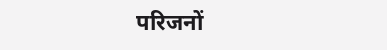परिजनों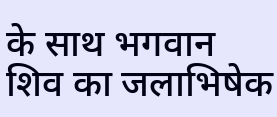के साथ भगवान शिव का जलाभिषेक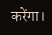करेंगा।